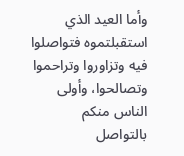وأما العيد الذي استقبلتموه فتواصلوا فيه وتزاوروا وتراحموا وتصالحوا، وأولى الناس منكم بالتواصل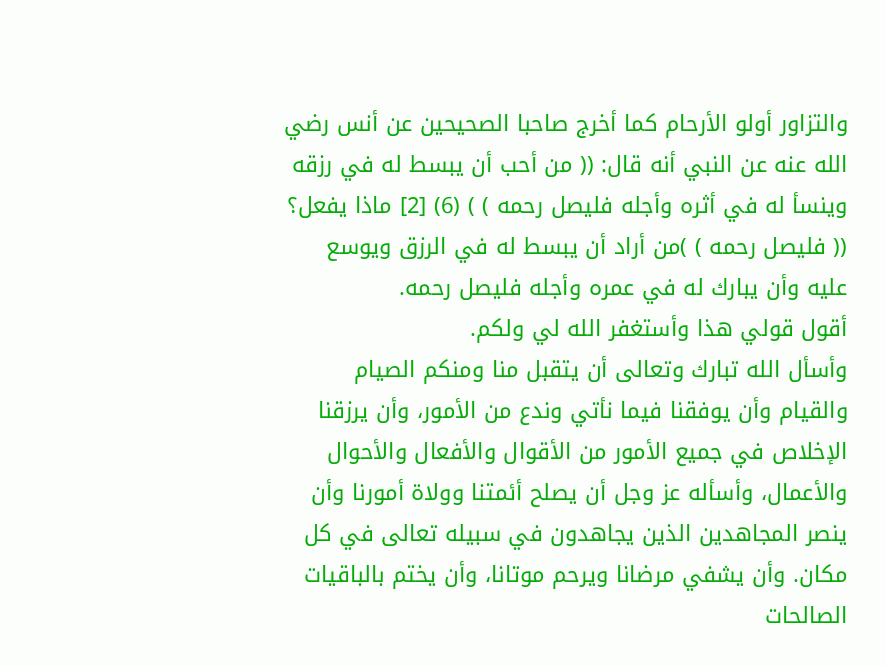والتزاور أولو الأرحام كما أخرج صاحبا الصحيحين عن أنس رضي الله عنه عن النبي أنه قال: (( من أحب أن يبسط له في رزقه وينسأ له في أثره وأجله فليصل رحمه ) ) (6) [2] ماذا يفعل؟ (( فليصل رحمه ) )من أراد أن يبسط له في الرزق ويوسع عليه وأن يبارك له في عمره وأجله فليصل رحمه.
أقول قولي هذا وأستغفر الله لي ولكم.
وأسأل الله تبارك وتعالى أن يتقبل منا ومنكم الصيام والقيام وأن يوفقنا فيما نأتي وندع من الأمور، وأن يرزقنا الإخلاص في جميع الأمور من الأقوال والأفعال والأحوال والأعمال، وأسأله عز وجل أن يصلح أئمتنا وولاة أمورنا وأن ينصر المجاهدين الذين يجاهدون في سبيله تعالى في كل مكان. وأن يشفي مرضانا ويرحم موتانا، وأن يختم بالباقيات الصالحات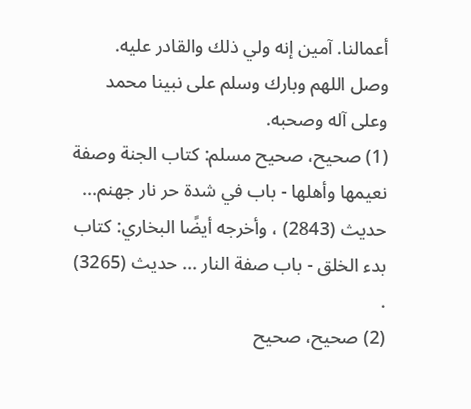أعمالنا. آمين إنه ولي ذلك والقادر عليه.
وصل اللهم وبارك وسلم على نبينا محمد وعلى آله وصحبه.
(1) صحيح، صحيح مسلم: كتاب الجنة وصفة نعيمها وأهلها - باب في شدة حر نار جهنم... حديث (2843) ، وأخرجه أيضًا البخاري: كتاب بدء الخلق - باب صفة النار ... حديث (3265) .
(2) صحيح، صحيح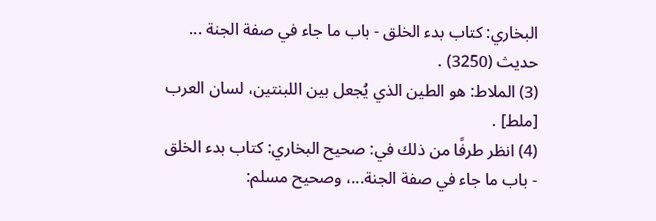البخاري: كتاب بدء الخلق - باب ما جاء في صفة الجنة ... حديث (3250) .
(3) الملاط: هو الطين الذي يُجعل بين اللبنتين، لسان العرب [ملط] .
(4) انظر طرفًا من ذلك في: صحيح البخاري: كتاب بدء الخلق - باب ما جاء في صفة الجنة...، وصحيح مسلم: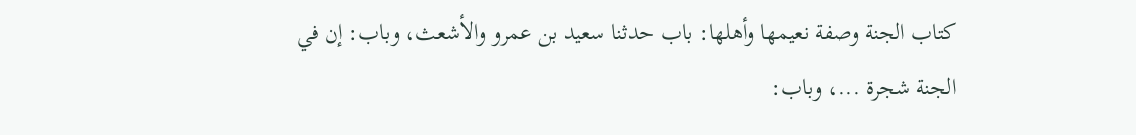كتاب الجنة وصفة نعيمها وأهلها: باب حدثنا سعيد بن عمرو والأشعث، وباب: إن في الجنة شجرة ...، وباب: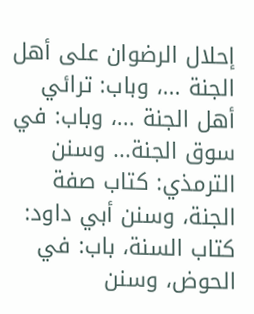إحلال الرضوان على أهل الجنة ...، وباب: ترائي أهل الجنة ...، وباب: في سوق الجنة... وسنن الترمذي: كتاب صفة الجنة، وسنن أبي داود: كتاب السنة، باب: في الحوض، وسنن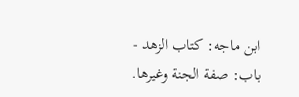ابن ماجه: كتاب الزهد - باب: صفة الجنة وغيرها.